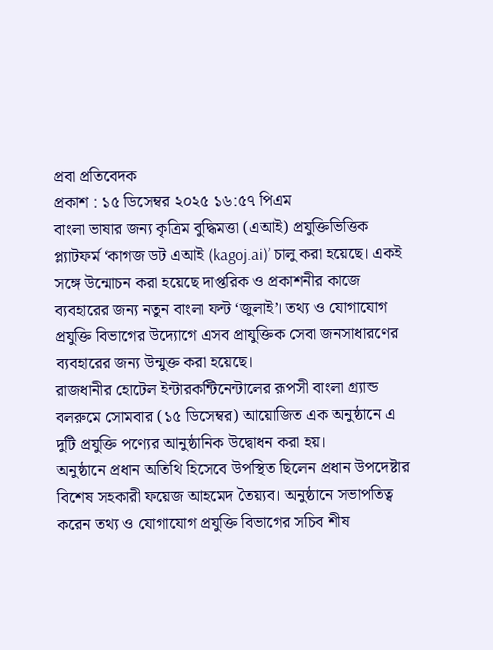প্রবা প্রতিবেদক
প্রকাশ : ১৫ ডিসেম্বর ২০২৫ ১৬:৫৭ পিএম
বাংলা ভাষার জন্য কৃত্রিম বুদ্ধিমত্তা (এআই) প্রযুক্তিভিত্তিক প্ল্যাটফর্ম ‘কাগজ ডট এআই (kagoj.ai)’ চালু করা হয়েছে। একই সঙ্গে উন্মোচন করা হয়েছে দাপ্তরিক ও প্রকাশনীর কাজে ব্যবহারের জন্য নতুন বাংলা ফন্ট ‘জুলাই’। তথ্য ও যোগাযোগ প্রযুক্তি বিভাগের উদ্যোগে এসব প্রাযুক্তিক সেবা জনসাধারণের ব্যবহারের জন্য উন্মুক্ত করা হয়েছে।
রাজধানীর হোটেল ইন্টারকন্টিনেন্টালের রূপসী বাংলা গ্র্যান্ড বলরুমে সোমবার (১৫ ডিসেম্বর) আয়োজিত এক অনুষ্ঠানে এ দুটি প্রযুক্তি পণ্যের আনুষ্ঠানিক উদ্বোধন করা হয়।
অনুষ্ঠানে প্রধান অতিথি হিসেবে উপস্থিত ছিলেন প্রধান উপদেষ্টার বিশেষ সহকারী ফয়েজ আহমেদ তৈয়্যব। অনুষ্ঠানে সভাপতিত্ব করেন তথ্য ও যোগাযোগ প্রযুক্তি বিভাগের সচিব শীষ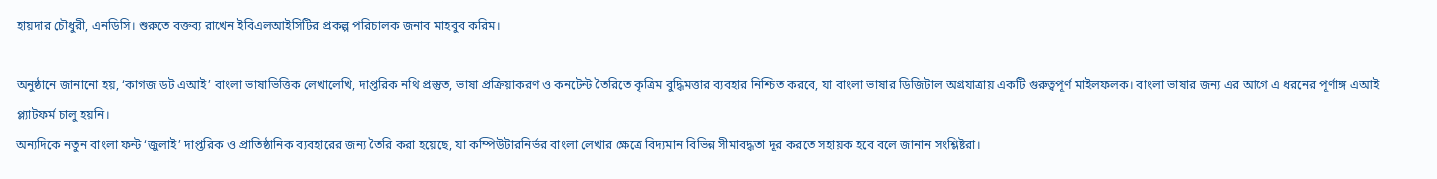হায়দার চৌধুরী, এনডিসি। শুরুতে বক্তব্য রাখেন ইবিএলআইসিটির প্রকল্প পরিচালক জনাব মাহবুব করিম।

অনুষ্ঠানে জানানো হয়, ‘কাগজ ডট এআই’ বাংলা ভাষাভিত্তিক লেখালেখি, দাপ্তরিক নথি প্রস্তুত, ভাষা প্রক্রিয়াকরণ ও কনটেন্ট তৈরিতে কৃত্রিম বুদ্ধিমত্তার ব্যবহার নিশ্চিত করবে, যা বাংলা ভাষার ডিজিটাল অগ্রযাত্রায় একটি গুরুত্বপূর্ণ মাইলফলক। বাংলা ভাষার জন্য এর আগে এ ধরনের পূর্ণাঙ্গ এআই প্ল্যাটফর্ম চালু হয়নি।
অন্যদিকে নতুন বাংলা ফন্ট ‘জুলাই’ দাপ্তরিক ও প্রাতিষ্ঠানিক ব্যবহারের জন্য তৈরি করা হয়েছে, যা কম্পিউটারনির্ভর বাংলা লেখার ক্ষেত্রে বিদ্যমান বিভিন্ন সীমাবদ্ধতা দূর করতে সহায়ক হবে বলে জানান সংশ্লিষ্টরা।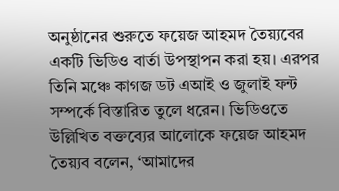অনুষ্ঠানের শুরুতে ফয়েজ আহমদ তৈয়্যবের একটি ভিডিও বার্তা উপস্থাপন করা হয়। এরপর তিনি মঞ্চে কাগজ ডট এআই ও জুলাই ফন্ট সম্পর্কে বিস্তারিত তুলে ধরেন। ভিডিওতে উল্লিখিত বক্তব্যের আলোকে ফয়েজ আহমদ তৈয়্যব বলেন, ‘আমাদের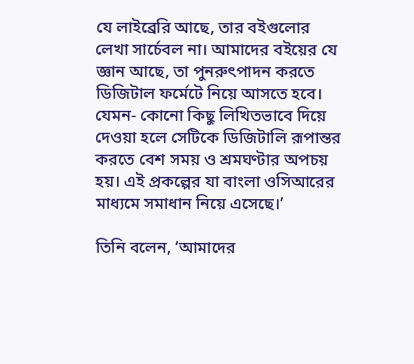যে লাইব্রেরি আছে, তার বইগুলোর লেখা সার্চেবল না। আমাদের বইয়ের যে জ্ঞান আছে, তা পুনরুৎপাদন করতে ডিজিটাল ফর্মেটে নিয়ে আসতে হবে। যেমন- কোনো কিছু লিখিতভাবে দিয়ে দেওয়া হলে সেটিকে ডিজিটালি রূপান্তর করতে বেশ সময় ও শ্রমঘণ্টার অপচয় হয়। এই প্রকল্পের যা বাংলা ওসিআরের মাধ্যমে সমাধান নিয়ে এসেছে।’

তিনি বলেন, ‘আমাদের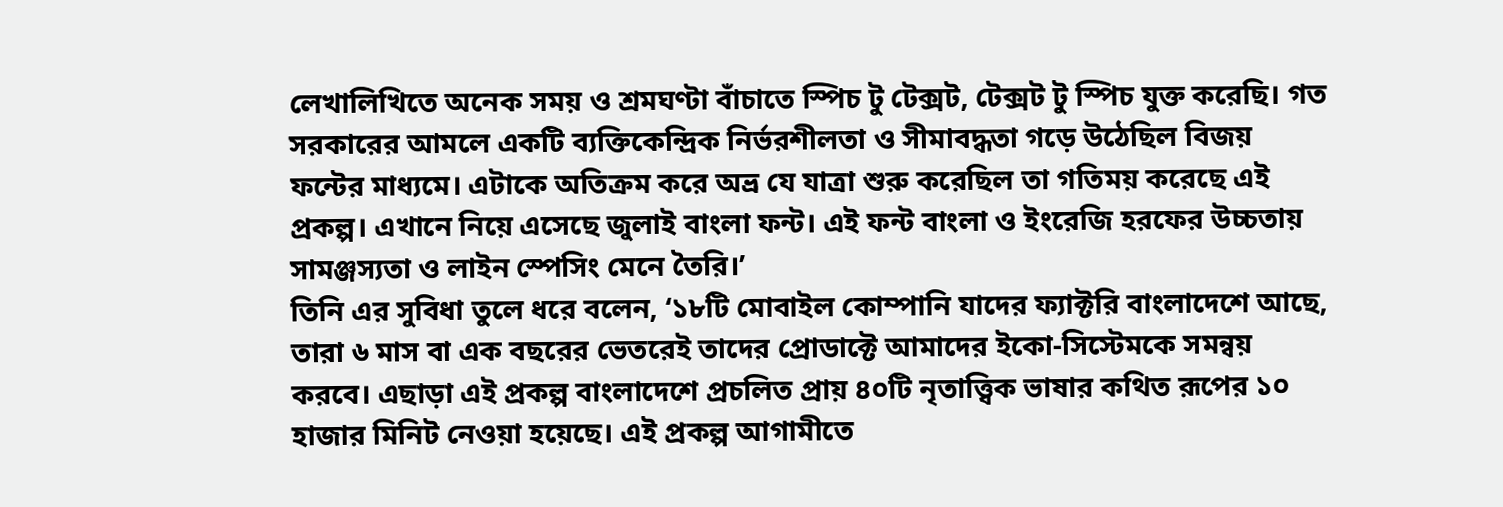লেখালিখিতে অনেক সময় ও শ্রমঘণ্টা বাঁচাতে স্পিচ টু টেক্সট, টেক্সট টু স্পিচ যুক্ত করেছি। গত সরকারের আমলে একটি ব্যক্তিকেন্দ্রিক নির্ভরশীলতা ও সীমাবদ্ধতা গড়ে উঠেছিল বিজয় ফন্টের মাধ্যমে। এটাকে অতিক্রম করে অভ্র যে যাত্রা শুরু করেছিল তা গতিময় করেছে এই প্রকল্প। এখানে নিয়ে এসেছে জুলাই বাংলা ফন্ট। এই ফন্ট বাংলা ও ইংরেজি হরফের উচ্চতায় সামঞ্জস্যতা ও লাইন স্পেসিং মেনে তৈরি।’
তিনি এর সুবিধা তুলে ধরে বলেন, ‘১৮টি মোবাইল কোম্পানি যাদের ফ্যাক্টরি বাংলাদেশে আছে, তারা ৬ মাস বা এক বছরের ভেতরেই তাদের প্রোডাক্টে আমাদের ইকো-সিস্টেমকে সমন্বয় করবে। এছাড়া এই প্রকল্প বাংলাদেশে প্রচলিত প্রায় ৪০টি নৃতাত্ত্বিক ভাষার কথিত রূপের ১০ হাজার মিনিট নেওয়া হয়েছে। এই প্রকল্প আগামীতে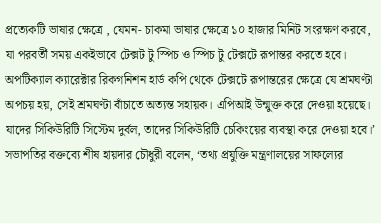প্রত্যেকটি ভাষার ক্ষেত্রে , যেমন- চাকমা ভাষার ক্ষেত্রে ১০ হাজার মিনিট সংরক্ষণ করবে, যা পরবর্তী সময় একইভাবে টেক্সট টু স্পিচ ও স্পিচ টু টেক্সটে রূপান্তর করতে হবে। অপটিক্যাল ক্যারেক্টার রিকগনিশন হার্ড কপি থেকে টেক্সটে রূপান্তরের ক্ষেত্রে যে শ্রমঘণ্টা অপচয় হয়, সেই শ্রমঘণ্টা বাঁচাতে অত্যন্ত সহায়ক। এপিআই উন্মুক্ত করে দেওয়া হয়েছে। যাদের সিকিউরিটি সিস্টেম দুর্বল, তাদের সিকিউরিটি চেকিংয়ের ব্যবস্থা করে দেওয়া হবে।’
সভাপতির বক্তব্যে শীষ হায়দার চৌধুরী বলেন, ‘তথ্য প্রযুক্তি মন্ত্রণালয়ের সাফল্যের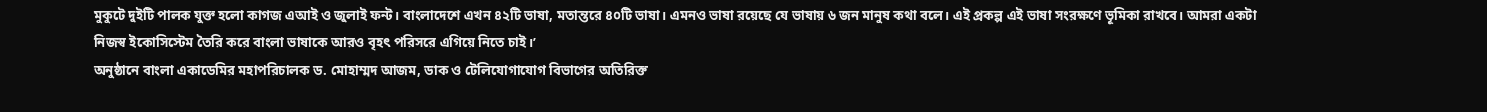মুকুটে দুইটি পালক যুক্ত হলো কাগজ এআই ও জুলাই ফন্ট। বাংলাদেশে এখন ৪২টি ভাষা, মতান্তরে ৪০টি ভাষা। এমনও ভাষা রয়েছে যে ভাষায় ৬ জন মানুষ কথা বলে। এই প্রকল্প এই ভাষা সংরক্ষণে ভূমিকা রাখবে। আমরা একটা নিজস্ব ইকোসিস্টেম তৈরি করে বাংলা ভাষাকে আরও বৃহৎ পরিসরে এগিয়ে নিতে চাই।’
অনুষ্ঠানে বাংলা একাডেমির মহাপরিচালক ড. মোহাম্মদ আজম, ডাক ও টেলিযোগাযোগ বিভাগের অতিরিক্ত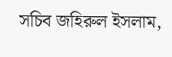সচিব জহিরুল ইসলাম,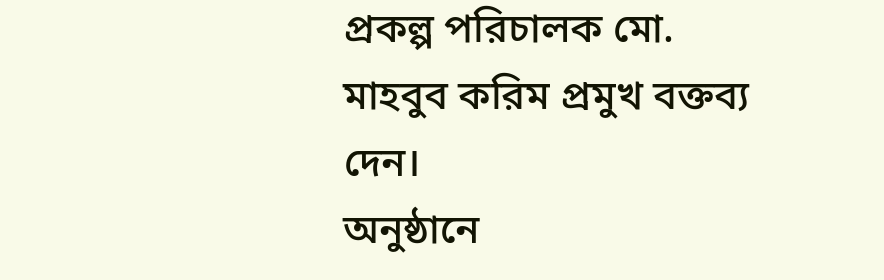প্রকল্প পরিচালক মো. মাহবুব করিম প্রমুখ বক্তব্য দেন।
অনুষ্ঠানে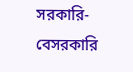সরকারি-বেসরকারি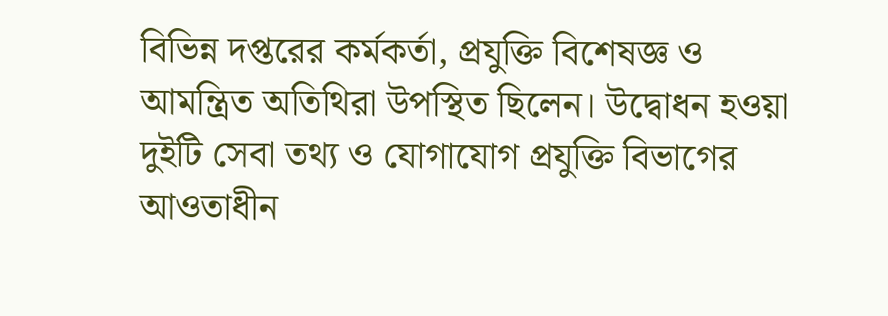বিভিন্ন দপ্তরের কর্মকর্তা, প্রযুক্তি বিশেষজ্ঞ ও আমন্ত্রিত অতিথিরা উপস্থিত ছিলেন। উদ্বোধন হওয়া দুইটি সেবা তথ্য ও যোগাযোগ প্রযুক্তি বিভাগের আওতাধীন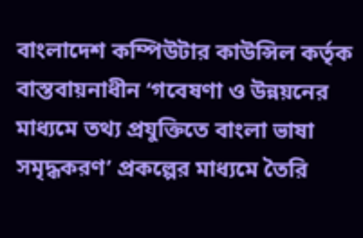বাংলাদেশ কম্পিউটার কাউন্সিল কর্তৃক বাস্তবায়নাধীন ‘গবেষণা ও উন্নয়নের মাধ্যমে তথ্য প্রযুক্তিতে বাংলা ভাষা সমৃদ্ধকরণ’ প্রকল্পের মাধ্যমে তৈরি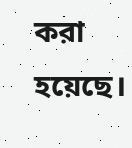করা হয়েছে।